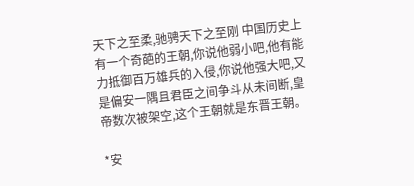天下之至柔,驰骋天下之至刚 中国历史上有一个奇葩的王朝,你说他弱小吧,他有能力抵御百万雄兵的入侵,你说他强大吧,又是偏安一隅且君臣之间争斗从未间断,皇帝数次被架空,这个王朝就是东晋王朝。

*安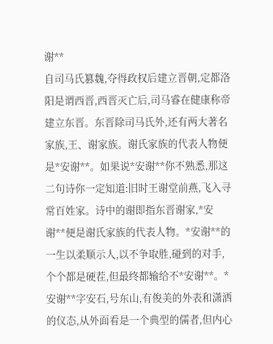谢**
自司马氏篡魏,夺得政权后建立晋朝,定都洛阳是谓西晋,西晋灭亡后,司马睿在健康称帝建立东晋。东晋除司马氏外,还有两大著名家族,王、谢家族。谢氏家族的代表人物便是*安谢**。如果说*安谢**你不熟悉,那这二句诗你一定知道:旧时王谢堂前燕,飞入寻常百姓家。诗中的谢即指东晋谢家,*安谢**便是谢氏家族的代表人物。*安谢**的一生以柔顺示人,以不争取胜,碰到的对手,个个都是硬茬,但最终都输给不*安谢**。*安谢**字安石,号东山,有俊美的外表和潇洒的仪态,从外面看是一个典型的儒者,但内心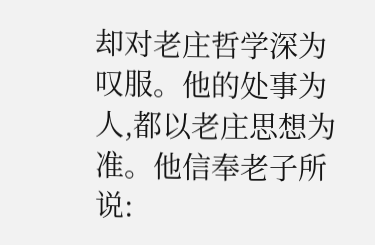却对老庄哲学深为叹服。他的处事为人,都以老庄思想为准。他信奉老子所说: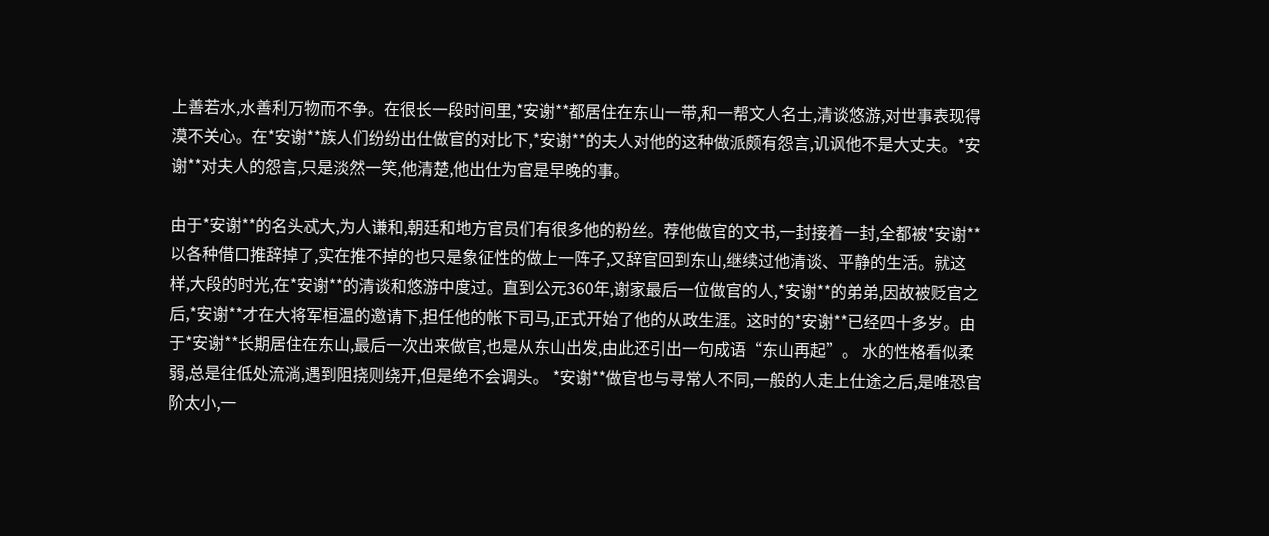上善若水,水善利万物而不争。在很长一段时间里,*安谢**都居住在东山一带,和一帮文人名士,清谈悠游,对世事表现得漠不关心。在*安谢**族人们纷纷出仕做官的对比下,*安谢**的夫人对他的这种做派颇有怨言,讥讽他不是大丈夫。*安谢**对夫人的怨言,只是淡然一笑,他清楚,他出仕为官是早晚的事。

由于*安谢**的名头忒大,为人谦和,朝廷和地方官员们有很多他的粉丝。荐他做官的文书,一封接着一封,全都被*安谢**以各种借口推辞掉了,实在推不掉的也只是象征性的做上一阵子,又辞官回到东山,继续过他清谈、平静的生活。就这样,大段的时光,在*安谢**的清谈和悠游中度过。直到公元360年,谢家最后一位做官的人,*安谢**的弟弟,因故被贬官之后,*安谢**才在大将军桓温的邀请下,担任他的帐下司马,正式开始了他的从政生涯。这时的*安谢**已经四十多岁。由于*安谢**长期居住在东山,最后一次出来做官,也是从东山出发,由此还引出一句成语“东山再起”。 水的性格看似柔弱,总是往低处流淌,遇到阻挠则绕开,但是绝不会调头。 *安谢**做官也与寻常人不同,一般的人走上仕途之后,是唯恐官阶太小,一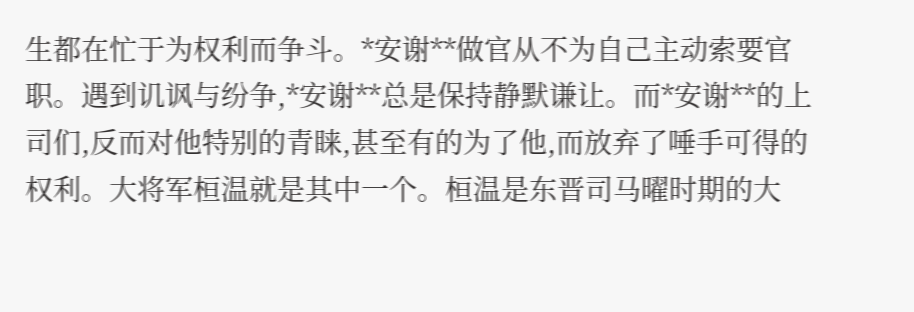生都在忙于为权利而争斗。*安谢**做官从不为自己主动索要官职。遇到讥讽与纷争,*安谢**总是保持静默谦让。而*安谢**的上司们,反而对他特别的青睐,甚至有的为了他,而放弃了唾手可得的权利。大将军桓温就是其中一个。桓温是东晋司马曜时期的大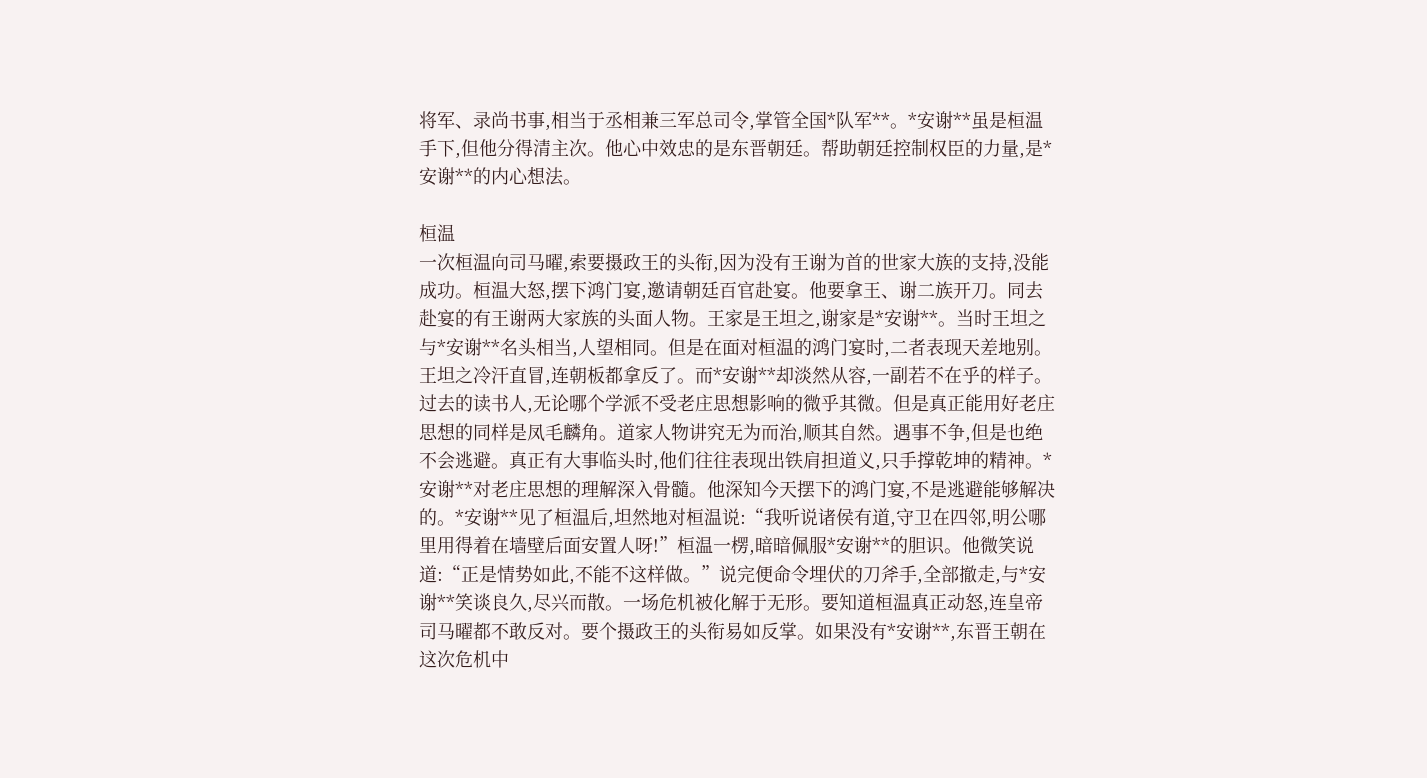将军、录尚书事,相当于丞相兼三军总司令,掌管全国*队军**。*安谢**虽是桓温手下,但他分得清主次。他心中效忠的是东晋朝廷。帮助朝廷控制权臣的力量,是*安谢**的内心想法。

桓温
一次桓温向司马曜,索要摄政王的头衔,因为没有王谢为首的世家大族的支持,没能成功。桓温大怒,摆下鸿门宴,邀请朝廷百官赴宴。他要拿王、谢二族开刀。同去赴宴的有王谢两大家族的头面人物。王家是王坦之,谢家是*安谢**。当时王坦之与*安谢**名头相当,人望相同。但是在面对桓温的鸿门宴时,二者表现天差地别。王坦之冷汗直冒,连朝板都拿反了。而*安谢**却淡然从容,一副若不在乎的样子。过去的读书人,无论哪个学派不受老庄思想影响的微乎其微。但是真正能用好老庄思想的同样是凤毛麟角。道家人物讲究无为而治,顺其自然。遇事不争,但是也绝不会逃避。真正有大事临头时,他们往往表现出铁肩担道义,只手撑乾坤的精神。*安谢**对老庄思想的理解深入骨髓。他深知今天摆下的鸿门宴,不是逃避能够解决的。*安谢**见了桓温后,坦然地对桓温说:“我听说诸侯有道,守卫在四邻,明公哪里用得着在墙壁后面安置人呀!”桓温一楞,暗暗佩服*安谢**的胆识。他微笑说道:“正是情势如此,不能不这样做。”说完便命令埋伏的刀斧手,全部撤走,与*安谢**笑谈良久,尽兴而散。一场危机被化解于无形。要知道桓温真正动怒,连皇帝司马曜都不敢反对。要个摄政王的头衔易如反掌。如果没有*安谢**,东晋王朝在这次危机中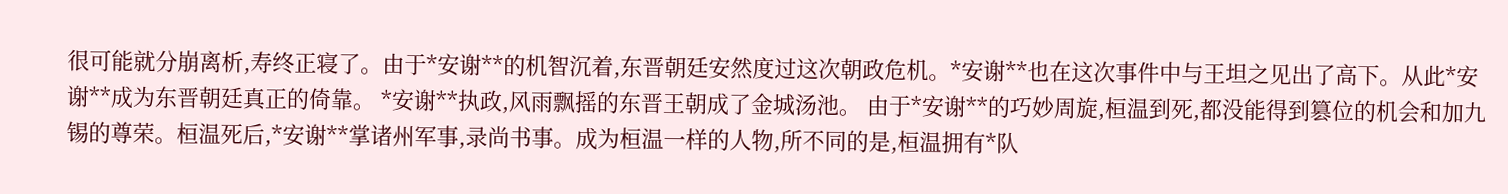很可能就分崩离析,寿终正寝了。由于*安谢**的机智沉着,东晋朝廷安然度过这次朝政危机。*安谢**也在这次事件中与王坦之见出了高下。从此*安谢**成为东晋朝廷真正的倚靠。 *安谢**执政,风雨飘摇的东晋王朝成了金城汤池。 由于*安谢**的巧妙周旋,桓温到死,都没能得到篡位的机会和加九锡的尊荣。桓温死后,*安谢**掌诸州军事,录尚书事。成为桓温一样的人物,所不同的是,桓温拥有*队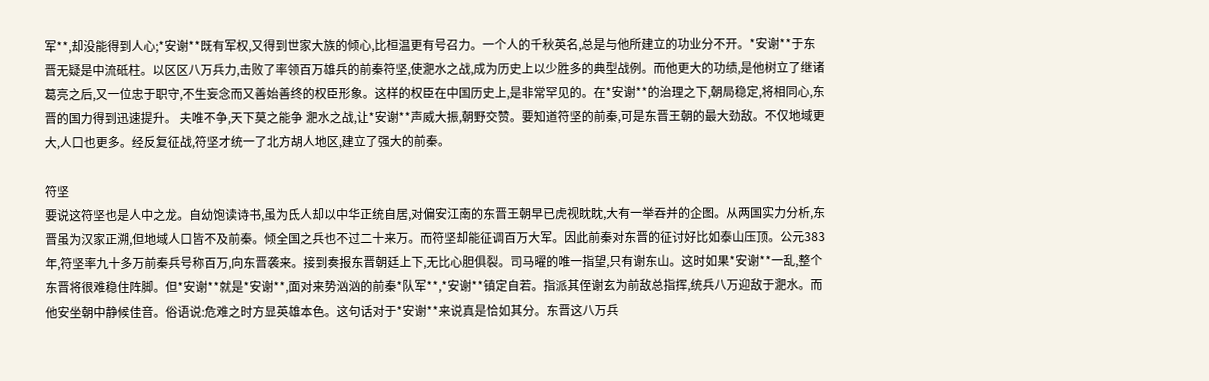军**,却没能得到人心;*安谢**既有军权,又得到世家大族的倾心,比桓温更有号召力。一个人的千秋英名,总是与他所建立的功业分不开。*安谢**于东晋无疑是中流砥柱。以区区八万兵力,击败了率领百万雄兵的前秦符坚,使淝水之战,成为历史上以少胜多的典型战例。而他更大的功绩,是他树立了继诸葛亮之后,又一位忠于职守,不生妄念而又善始善终的权臣形象。这样的权臣在中国历史上,是非常罕见的。在*安谢**的治理之下,朝局稳定,将相同心,东晋的国力得到迅速提升。 夫唯不争,天下莫之能争 淝水之战,让*安谢**声威大振,朝野交赞。要知道符坚的前秦,可是东晋王朝的最大劲敌。不仅地域更大,人口也更多。经反复征战,符坚才统一了北方胡人地区,建立了强大的前秦。

符坚
要说这符坚也是人中之龙。自幼饱读诗书,虽为氐人却以中华正统自居,对偏安江南的东晋王朝早已虎视眈眈,大有一举吞并的企图。从两国实力分析,东晋虽为汉家正溯,但地域人口皆不及前秦。倾全国之兵也不过二十来万。而符坚却能征调百万大军。因此前秦对东晋的征讨好比如泰山压顶。公元383年,符坚率九十多万前秦兵号称百万,向东晋袭来。接到奏报东晋朝廷上下,无比心胆俱裂。司马曜的唯一指望,只有谢东山。这时如果*安谢**一乱,整个东晋将很难稳住阵脚。但*安谢**就是*安谢**,面对来势汹汹的前秦*队军**,*安谢**镇定自若。指派其侄谢玄为前敌总指挥,统兵八万迎敌于淝水。而他安坐朝中静候佳音。俗语说:危难之时方显英雄本色。这句话对于*安谢**来说真是恰如其分。东晋这八万兵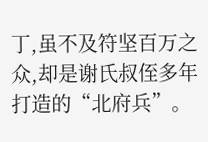丁,虽不及符坚百万之众,却是谢氏叔侄多年打造的“北府兵”。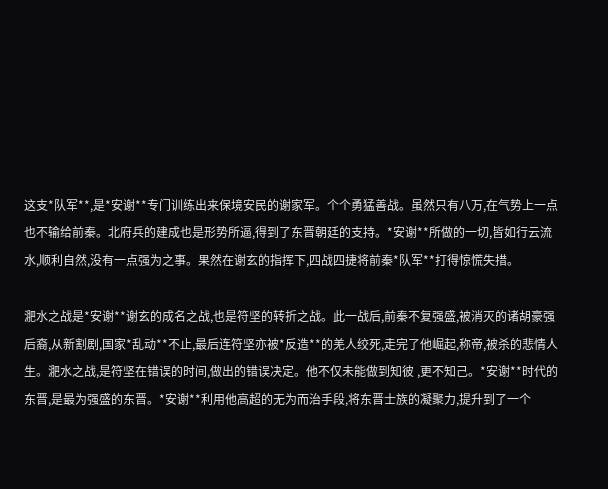这支*队军**,是*安谢**专门训练出来保境安民的谢家军。个个勇猛善战。虽然只有八万,在气势上一点也不输给前秦。北府兵的建成也是形势所逼,得到了东晋朝廷的支持。*安谢**所做的一切,皆如行云流水,顺利自然,没有一点强为之事。果然在谢玄的指挥下,四战四捷将前秦*队军**打得惊慌失措。

淝水之战是*安谢**谢玄的成名之战,也是符坚的转折之战。此一战后,前秦不复强盛,被消灭的诸胡豪强后裔,从新割剧,国家*乱动**不止,最后连符坚亦被*反造**的羌人绞死,走完了他崛起,称帝,被杀的悲情人生。淝水之战,是符坚在错误的时间,做出的错误决定。他不仅未能做到知彼 ,更不知己。*安谢**时代的东晋,是最为强盛的东晋。*安谢**利用他高超的无为而治手段,将东晋士族的凝聚力,提升到了一个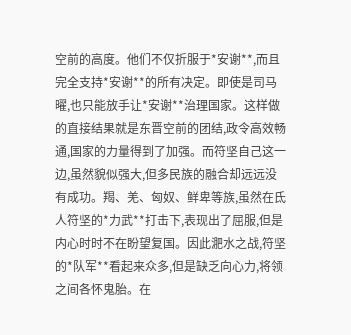空前的高度。他们不仅折服于*安谢**,而且完全支持*安谢**的所有决定。即使是司马曜,也只能放手让*安谢**治理国家。这样做的直接结果就是东晋空前的团结,政令高效畅通,国家的力量得到了加强。而符坚自己这一边,虽然貌似强大,但多民族的融合却远远没有成功。羯、羌、匈奴、鲜卑等族,虽然在氐人符坚的*力武**打击下,表现出了屈服,但是内心时时不在盼望复国。因此淝水之战,符坚的*队军**看起来众多,但是缺乏向心力,将领之间各怀鬼胎。在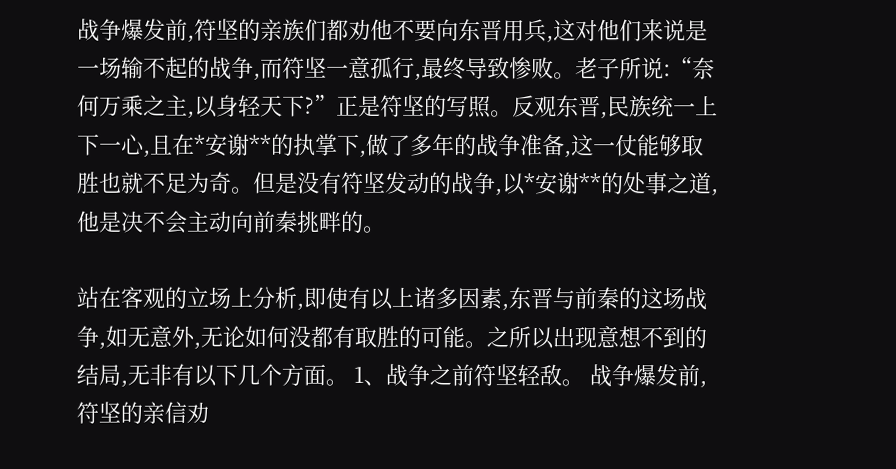战争爆发前,符坚的亲族们都劝他不要向东晋用兵,这对他们来说是一场输不起的战争,而符坚一意孤行,最终导致惨败。老子所说:“奈何万乘之主,以身轻天下?”正是符坚的写照。反观东晋,民族统一上下一心,且在*安谢**的执掌下,做了多年的战争准备,这一仗能够取胜也就不足为奇。但是没有符坚发动的战争,以*安谢**的处事之道,他是决不会主动向前秦挑畔的。

站在客观的立场上分析,即使有以上诸多因素,东晋与前秦的这场战争,如无意外,无论如何没都有取胜的可能。之所以出现意想不到的结局,无非有以下几个方面。 1、战争之前符坚轻敌。 战争爆发前,符坚的亲信劝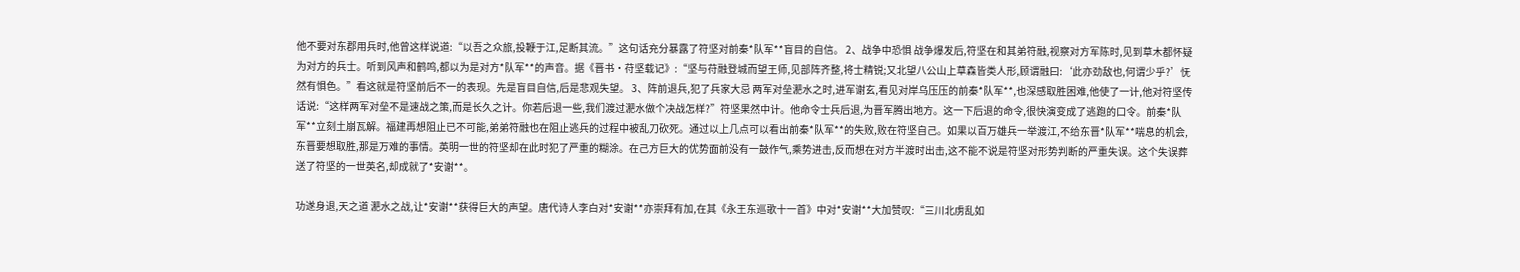他不要对东郡用兵时,他曾这样说道:“以吾之众旅,投鞭于江,足断其流。”这句话充分暴露了符坚对前秦*队军**盲目的自信。 2、战争中恐惧 战争爆发后,符坚在和其弟符融,视察对方军陈时,见到草木都怀疑为对方的兵士。听到风声和鹤鸣,都以为是对方*队军**的声音。据《晋书·苻坚载记》:“坚与苻融登城而望王师,见部阵齐整,将士精锐;又北望八公山上草森皆类人形,顾谓融曰:‘此亦劲敌也,何谓少乎?’怃然有惧色。”看这就是符坚前后不一的表现。先是盲目自信,后是悲观失望。 3、阵前退兵,犯了兵家大忌 两军对垒淝水之时,进军谢玄,看见对岸乌压压的前秦*队军**,也深感取胜困难,他使了一计,他对符坚传话说:“这样两军对垒不是速战之策,而是长久之计。你若后退一些,我们渡过淝水做个决战怎样?”符坚果然中计。他命令士兵后退,为晋军腾出地方。这一下后退的命令,很快演变成了逃跑的口令。前秦*队军**立刻土崩瓦解。福建再想阻止已不可能,弟弟符融也在阻止逃兵的过程中被乱刀砍死。通过以上几点可以看出前秦*队军**的失败,败在符坚自己。如果以百万雄兵一举渡江,不给东晋*队军**喘息的机会,东晋要想取胜,那是万难的事情。英明一世的符坚却在此时犯了严重的糊涂。在己方巨大的优势面前没有一鼓作气,乘势进击,反而想在对方半渡时出击,这不能不说是符坚对形势判断的严重失误。这个失误葬送了符坚的一世英名,却成就了*安谢**。

功遂身退,天之道 淝水之战,让*安谢**获得巨大的声望。唐代诗人李白对*安谢**亦崇拜有加,在其《永王东巡歌十一首》中对*安谢**大加赞叹:“三川北虏乱如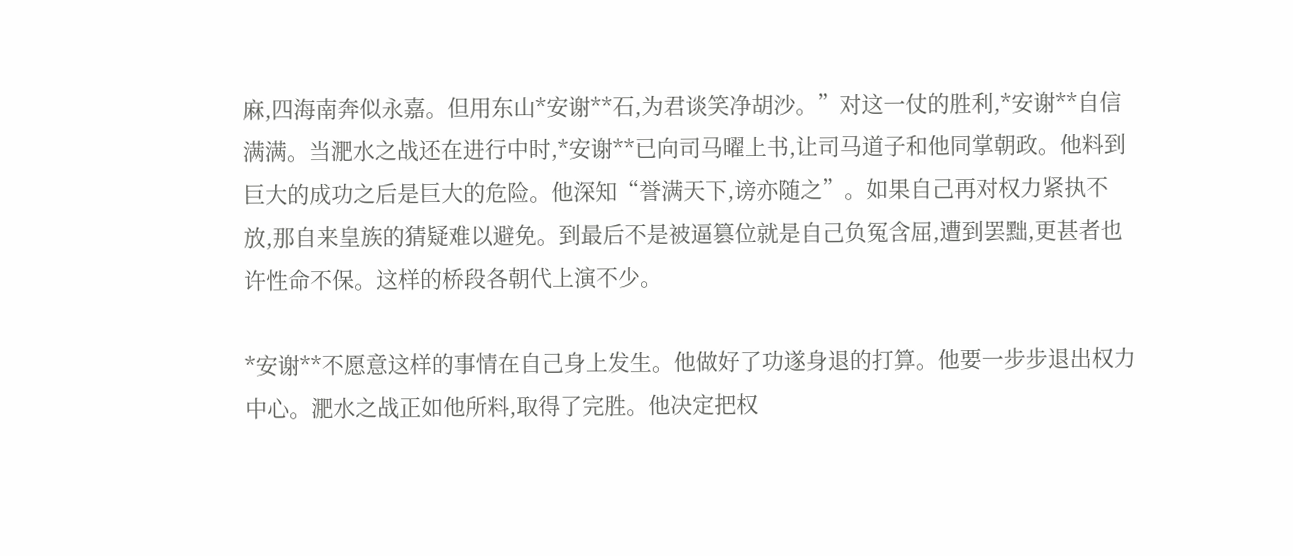麻,四海南奔似永嘉。但用东山*安谢**石,为君谈笑净胡沙。”对这一仗的胜利,*安谢**自信满满。当淝水之战还在进行中时,*安谢**已向司马曜上书,让司马道子和他同掌朝政。他料到巨大的成功之后是巨大的危险。他深知“誉满天下,谤亦随之”。如果自己再对权力紧执不放,那自来皇族的猜疑难以避免。到最后不是被逼篡位就是自己负冤含屈,遭到罢黜,更甚者也许性命不保。这样的桥段各朝代上演不少。

*安谢**不愿意这样的事情在自己身上发生。他做好了功遂身退的打算。他要一步步退出权力中心。淝水之战正如他所料,取得了完胜。他决定把权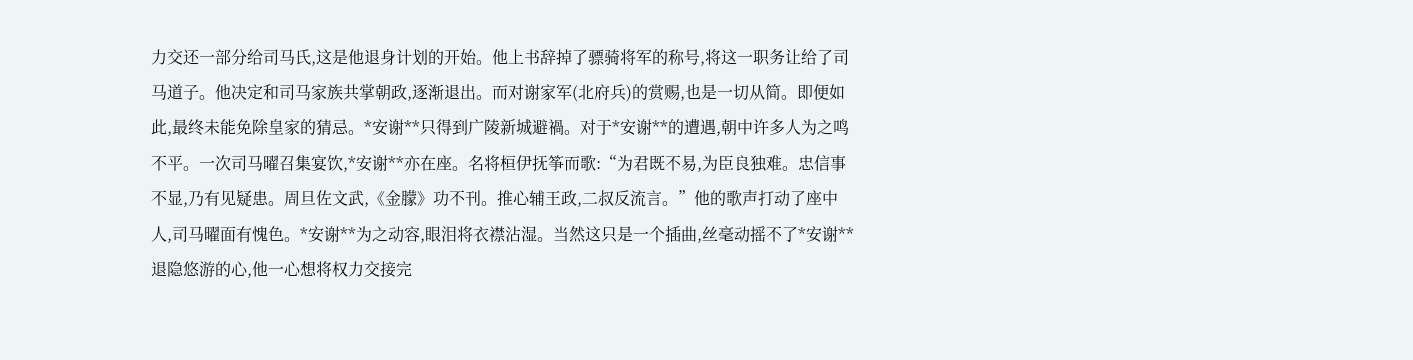力交还一部分给司马氏,这是他退身计划的开始。他上书辞掉了骠骑将军的称号,将这一职务让给了司马道子。他决定和司马家族共掌朝政,逐渐退出。而对谢家军(北府兵)的赏赐,也是一切从简。即便如此,最终未能免除皇家的猜忌。*安谢**只得到广陵新城避禍。对于*安谢**的遭遇,朝中许多人为之鸣不平。一次司马曜召集宴饮,*安谢**亦在座。名将桓伊抚筝而歌:“为君既不易,为臣良独难。忠信事不显,乃有见疑患。周旦佐文武,《金朦》功不刊。推心辅王政,二叔反流言。”他的歌声打动了座中人,司马曜面有愧色。*安谢**为之动容,眼泪将衣襟沾湿。当然这只是一个插曲,丝毫动摇不了*安谢**退隐悠游的心,他一心想将权力交接完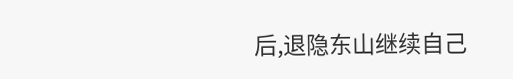后,退隐东山继续自己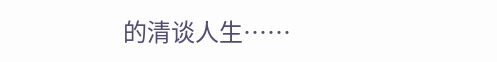的清谈人生……